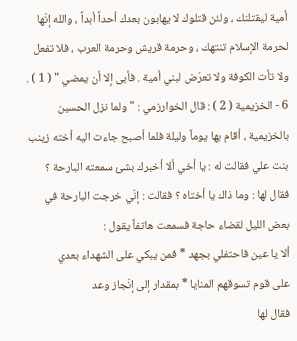أمية ليقتلنك ، ولئن قتلوك لا يهابون بعدك أحداً أبداً ، والله إنّها لحرمة الإسلام تنتهك ، وحرمة قريش وحرمة العرب ، فلا تفعل ولا تأت الكوفة ولا تعرّض لبني أمية . فأبى إلا أن يمضي " ( 1 ) .
6 - الخزيمية ( 2 ) : قال الخوارزمي : " ولما نزل الحسين بالخزيمية ، أقام بها يوماً وليلة فلما أصبح جاءت اليه أخته زينب بنت علي فقالت له : يا أخي ألا أخبرك بشئ سمعته البارحة ؟ فقال لها : وما ذاك يا أختاه ؟ فقالت : إنّي خرجت البارحة في بعض الليل لقضاء حاجة فسمعت هاتفاً يقول :
ألا يا عين فاحتفلي بجهد * فمن يبكي على الشهداء بعدي
على قوم تسوقهم المنايا * بمقدار إلى إنّجاز وعد
فقال لها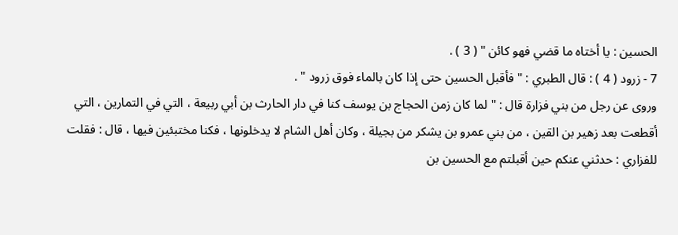الحسين : يا أختاه ما قضي فهو كائن " ( 3 ) .
7 - زرود ( 4 ) : قال الطبري : " فأقبل الحسين حتى إذا كان بالماء فوق زرود " .
وروى عن رجل من بني فزارة قال : " لما كان زمن الحجاج بن يوسف كنا في دار الحارث بن أبي ربيعة ، التي في التمارين ، التي أقطعت بعد زهير بن القين ، من بني عمرو بن يشكر من بجيلة ، وكان أهل الشام لا يدخلونها ، فكنا مختبئين فيها ، قال : فقلت للفزاري : حدثني عنكم حين أقبلتم مع الحسين بن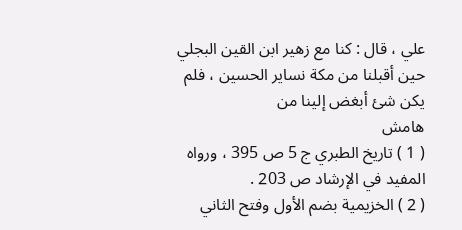علي ، قال : كنا مع زهير ابن القين البجلي حين أقبلنا من مكة نساير الحسين ، فلم يكن شئ أبغض إلينا من
هامش
( 1 ) تاريخ الطبري ج 5 ص 395 ، ورواه المفيد في الإرشاد ص 203 .
( 2 ) الخزيمية بضم الأول وفتح الثاني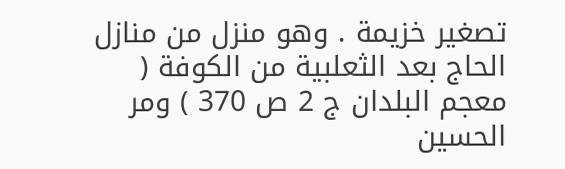تصغير خزيمة . وهو منزل من منازل الحاج بعد الثعلبية من الكوفة ( معجم البلدان ج 2 ص 370 ) ومر الحسين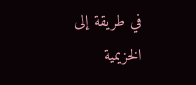في طريقة إلى الخزيمية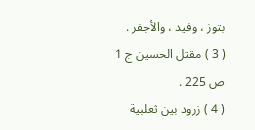بتوز ، وفيد ، والأجفر .
( 3 ) مقتل الحسين ج 1 ص 225 .
( 4 ) زرود بين ثعلبية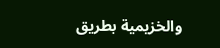والخزيمية بطريق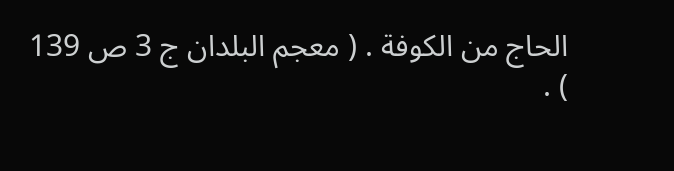الحاج من الكوفة . ( معجم البلدان ج 3 ص 139 ) .